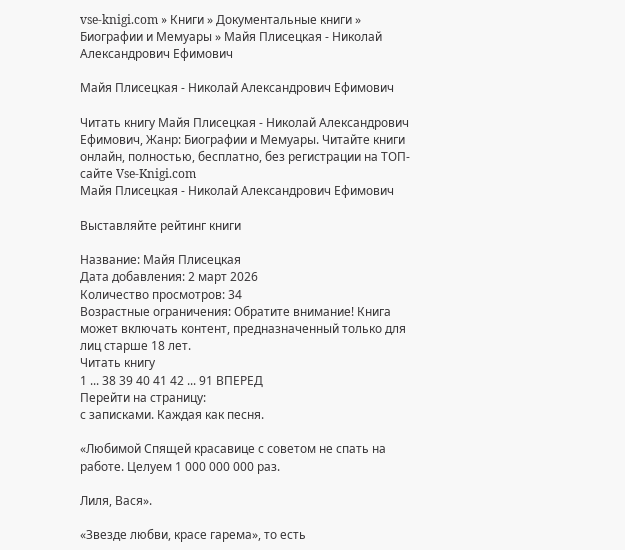vse-knigi.com » Книги » Документальные книги » Биографии и Мемуары » Майя Плисецкая - Николай Александрович Ефимович

Майя Плисецкая - Николай Александрович Ефимович

Читать книгу Майя Плисецкая - Николай Александрович Ефимович, Жанр: Биографии и Мемуары. Читайте книги онлайн, полностью, бесплатно, без регистрации на ТОП-сайте Vse-Knigi.com
Майя Плисецкая - Николай Александрович Ефимович

Выставляйте рейтинг книги

Название: Майя Плисецкая
Дата добавления: 2 март 2026
Количество просмотров: 34
Возрастные ограничения: Обратите внимание! Книга может включать контент, предназначенный только для лиц старше 18 лет.
Читать книгу
1 ... 38 39 40 41 42 ... 91 ВПЕРЕД
Перейти на страницу:
с записками. Каждая как песня.

«Любимой Спящей красавице с советом не спать на работе. Целуем 1 000 000 000 раз.

Лиля, Вася».

«Звезде любви, красе гарема», то есть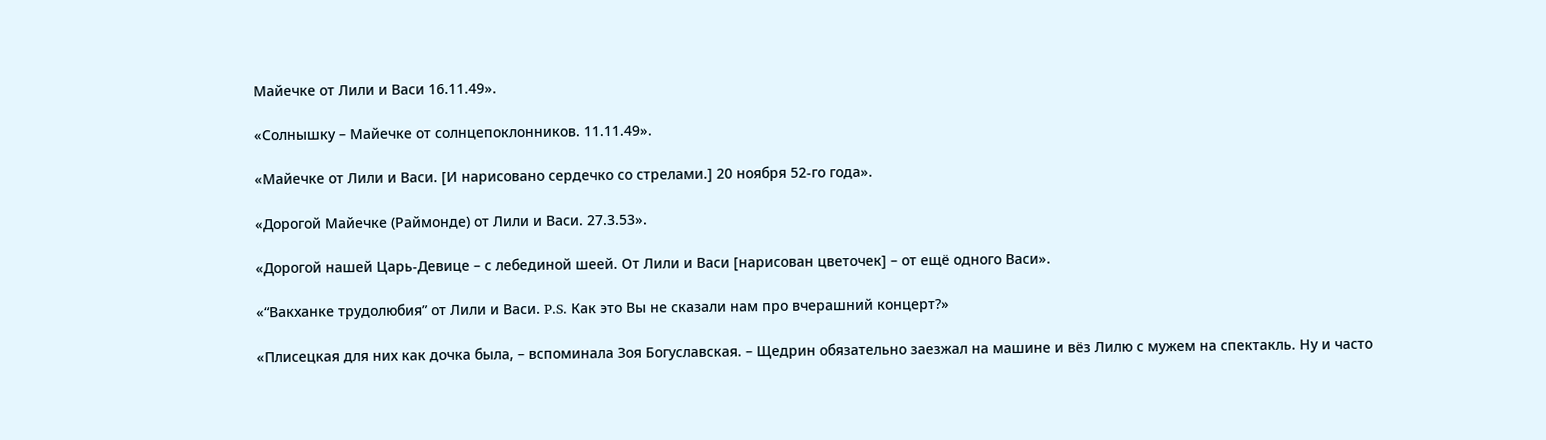Майечке от Лили и Васи 16.11.49».

«Солнышку – Майечке от солнцепоклонников. 11.11.49».

«Майечке от Лили и Васи. [И нарисовано сердечко со стрелами.] 20 ноября 52-го года».

«Дорогой Майечке (Раймонде) от Лили и Васи. 27.3.53».

«Дорогой нашей Царь-Девице – с лебединой шеей. От Лили и Васи [нарисован цветочек] – от ещё одного Васи».

«“Вакханке трудолюбия” от Лили и Васи. P.S. Как это Вы не сказали нам про вчерашний концерт?»

«Плисецкая для них как дочка была, – вспоминала Зоя Богуславская. – Щедрин обязательно заезжал на машине и вёз Лилю с мужем на спектакль. Ну и часто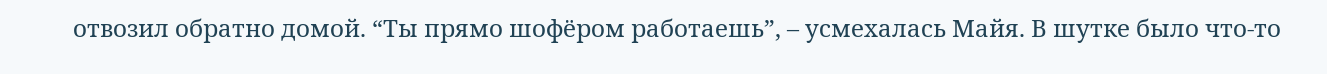отвозил обратно домой. “Ты прямо шофёром работаешь”, – усмехалась Майя. В шутке было что-то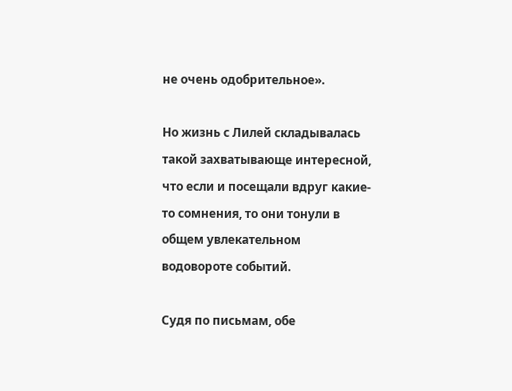не очень одобрительное».

Но жизнь с Лилей складывалась такой захватывающе интересной, что если и посещали вдруг какие-то сомнения, то они тонули в общем увлекательном водовороте событий.

Судя по письмам, обе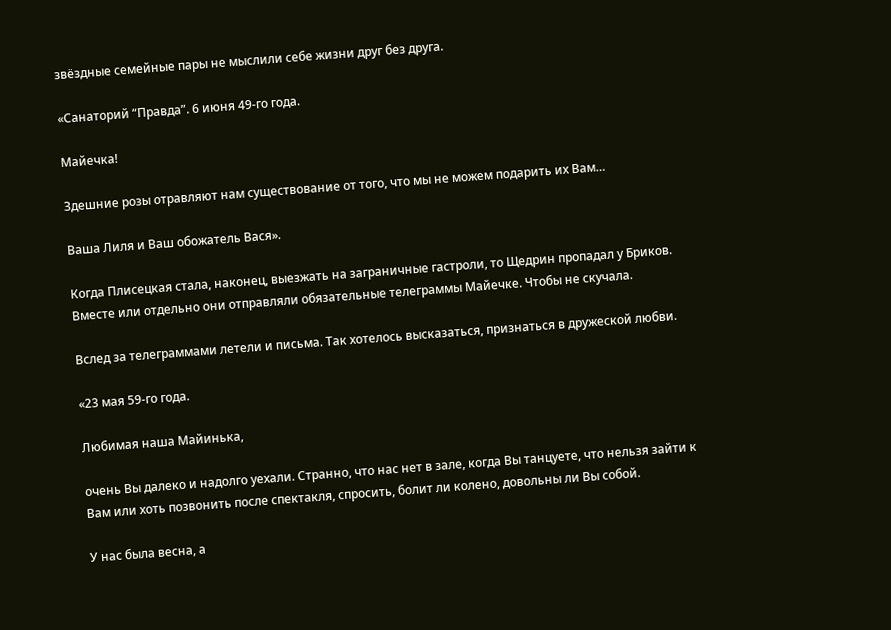звёздные семейные пары не мыслили себе жизни друг без друга.

«Санаторий “Правда”. 6 июня 49-го года.

Майечка!

Здешние розы отравляют нам существование от того, что мы не можем подарить их Вам…

Ваша Лиля и Ваш обожатель Вася».

Когда Плисецкая стала, наконец, выезжать на заграничные гастроли, то Щедрин пропадал у Бриков. Вместе или отдельно они отправляли обязательные телеграммы Майечке. Чтобы не скучала.

Вслед за телеграммами летели и письма. Так хотелось высказаться, признаться в дружеской любви.

«23 мая 59-го года.

Любимая наша Майинька,

очень Вы далеко и надолго уехали. Странно, что нас нет в зале, когда Вы танцуете, что нельзя зайти к Вам или хоть позвонить после спектакля, спросить, болит ли колено, довольны ли Вы собой.

У нас была весна, а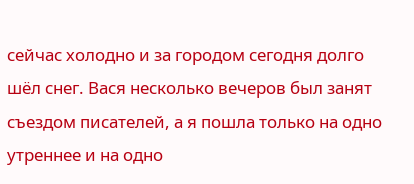сейчас холодно и за городом сегодня долго шёл снег. Вася несколько вечеров был занят съездом писателей, а я пошла только на одно утреннее и на одно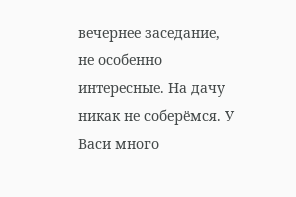вечернее заседание, не особенно интересные. На дачу никак не соберёмся. У Васи много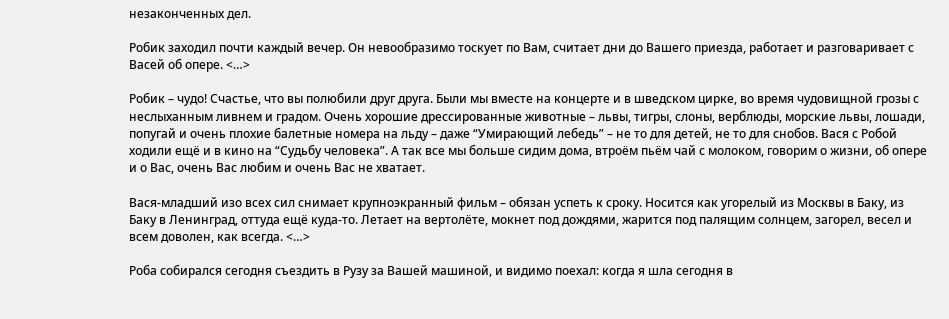незаконченных дел.

Робик заходил почти каждый вечер. Он невообразимо тоскует по Вам, считает дни до Вашего приезда, работает и разговаривает с Васей об опере. <…>

Робик – чудо! Счастье, что вы полюбили друг друга. Были мы вместе на концерте и в шведском цирке, во время чудовищной грозы с неслыханным ливнем и градом. Очень хорошие дрессированные животные – львы, тигры, слоны, верблюды, морские львы, лошади, попугай и очень плохие балетные номера на льду – даже “Умирающий лебедь” – не то для детей, не то для снобов. Вася с Робой ходили ещё и в кино на “Судьбу человека”. А так все мы больше сидим дома, втроём пьём чай с молоком, говорим о жизни, об опере и о Вас, очень Вас любим и очень Вас не хватает.

Вася-младший изо всех сил снимает крупноэкранный фильм – обязан успеть к сроку. Носится как угорелый из Москвы в Баку, из Баку в Ленинград, оттуда ещё куда-то. Летает на вертолёте, мокнет под дождями, жарится под палящим солнцем, загорел, весел и всем доволен, как всегда. <…>

Роба собирался сегодня съездить в Рузу за Вашей машиной, и видимо поехал: когда я шла сегодня в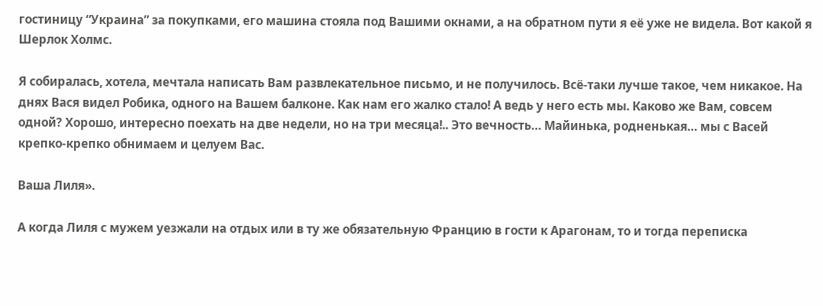гостиницу “Украина” за покупками, его машина стояла под Вашими окнами, а на обратном пути я её уже не видела. Вот какой я Шерлок Холмс.

Я собиралась, хотела, мечтала написать Вам развлекательное письмо, и не получилось. Всё-таки лучше такое, чем никакое. На днях Вася видел Робика, одного на Вашем балконе. Как нам его жалко стало! А ведь у него есть мы. Каково же Вам, совсем одной? Хорошо, интересно поехать на две недели, но на три месяца!.. Это вечность… Майинька, родненькая… мы с Васей крепко-крепко обнимаем и целуем Вас.

Ваша Лиля».

А когда Лиля с мужем уезжали на отдых или в ту же обязательную Францию в гости к Арагонам, то и тогда переписка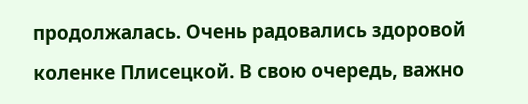продолжалась. Очень радовались здоровой коленке Плисецкой. В свою очередь, важно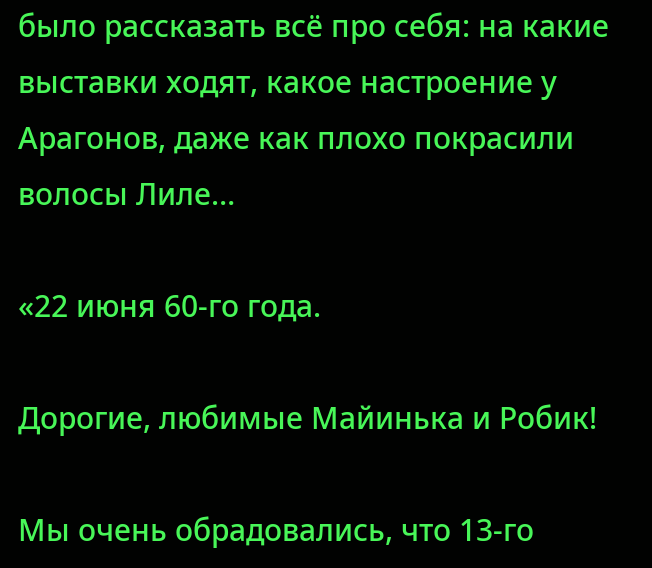было рассказать всё про себя: на какие выставки ходят, какое настроение у Арагонов, даже как плохо покрасили волосы Лиле…

«22 июня 60-го года.

Дорогие, любимые Майинька и Робик!

Мы очень обрадовались, что 13-го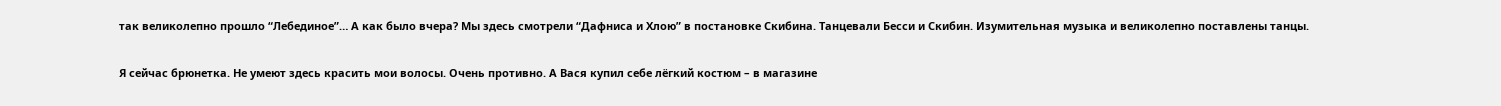так великолепно прошло “Лебединое”… А как было вчера? Мы здесь смотрели “Дафниса и Хлою” в постановке Скибина. Танцевали Бесси и Скибин. Изумительная музыка и великолепно поставлены танцы.

Я сейчас брюнетка. Не умеют здесь красить мои волосы. Очень противно. А Вася купил себе лёгкий костюм – в магазине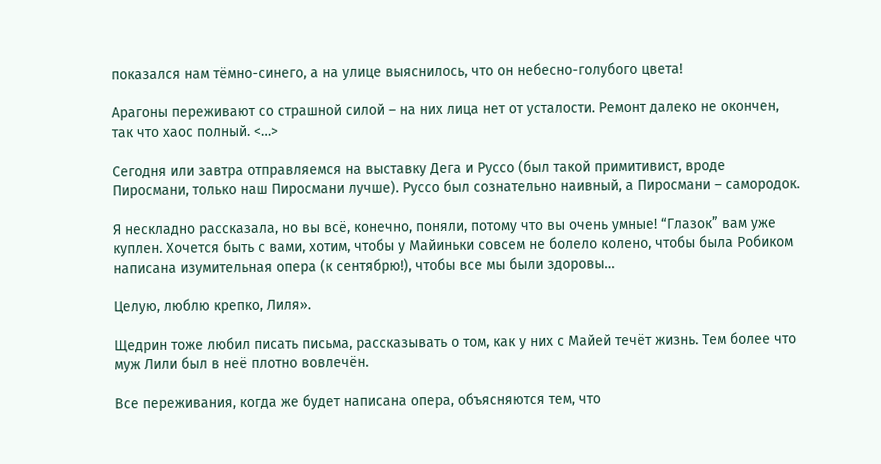показался нам тёмно-синего, а на улице выяснилось, что он небесно-голубого цвета!

Арагоны переживают со страшной силой – на них лица нет от усталости. Ремонт далеко не окончен, так что хаос полный. <…>

Сегодня или завтра отправляемся на выставку Дега и Руссо (был такой примитивист, вроде Пиросмани, только наш Пиросмани лучше). Руссо был сознательно наивный, а Пиросмани – самородок.

Я нескладно рассказала, но вы всё, конечно, поняли, потому что вы очень умные! “Глазок” вам уже куплен. Хочется быть с вами, хотим, чтобы у Майиньки совсем не болело колено, чтобы была Робиком написана изумительная опера (к сентябрю!), чтобы все мы были здоровы…

Целую, люблю крепко, Лиля».

Щедрин тоже любил писать письма, рассказывать о том, как у них с Майей течёт жизнь. Тем более что муж Лили был в неё плотно вовлечён.

Все переживания, когда же будет написана опера, объясняются тем, что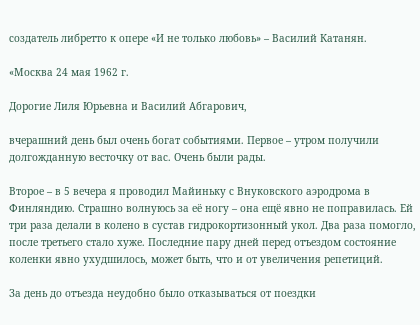создатель либретто к опере «И не только любовь» – Василий Катанян.

«Москва 24 мая 1962 г.

Дорогие Лиля Юрьевна и Василий Абгарович,

вчерашний день был очень богат событиями. Первое – утром получили долгожданную весточку от вас. Очень были рады.

Второе – в 5 вечера я проводил Майиньку с Внуковского аэродрома в Финляндию. Страшно волнуюсь за её ногу – она ещё явно не поправилась. Ей три раза делали в колено в сустав гидрокортизонный укол. Два раза помогло, после третьего стало хуже. Последние пару дней перед отъездом состояние коленки явно ухудшилось, может быть, что и от увеличения репетиций.

За день до отъезда неудобно было отказываться от поездки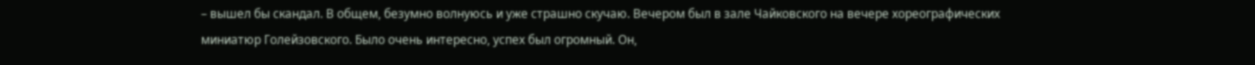– вышел бы скандал. В общем, безумно волнуюсь и уже страшно скучаю. Вечером был в зале Чайковского на вечере хореографических миниатюр Голейзовского. Было очень интересно, успех был огромный. Он,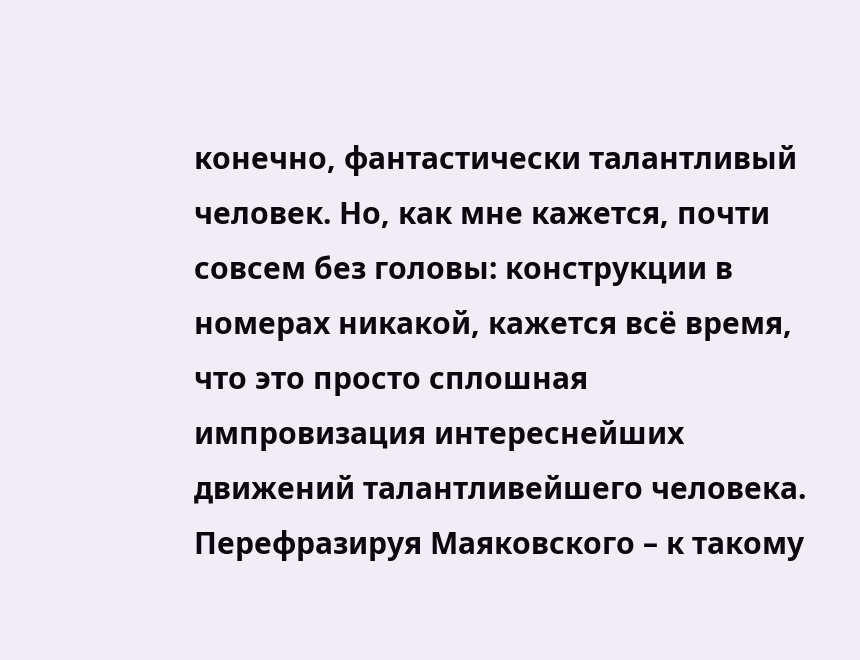конечно, фантастически талантливый человек. Но, как мне кажется, почти совсем без головы: конструкции в номерах никакой, кажется всё время, что это просто сплошная импровизация интереснейших движений талантливейшего человека. Перефразируя Маяковского – к такому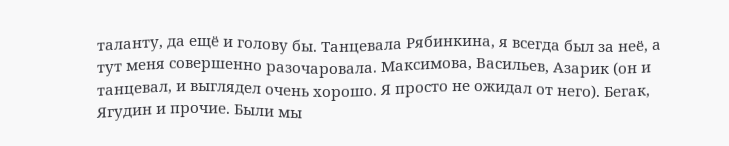таланту, да ещё и голову бы. Танцевала Рябинкина, я всегда был за неё, а тут меня совершенно разочаровала. Максимова, Васильев, Азарик (он и танцевал, и выглядел очень хорошо. Я просто не ожидал от него). Бегак, Ягудин и прочие. Были мы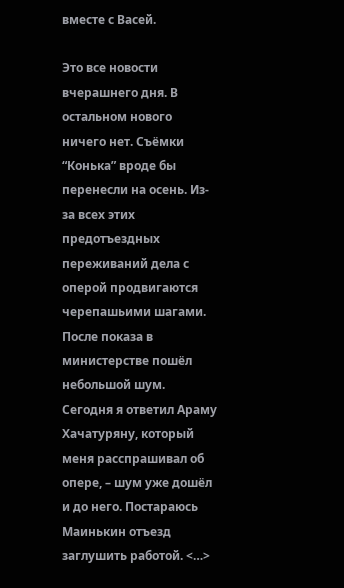вместе с Васей.

Это все новости вчерашнего дня. В остальном нового ничего нет. Съёмки “Конька” вроде бы перенесли на осень. Из-за всех этих предотъездных переживаний дела с оперой продвигаются черепашьими шагами. После показа в министерстве пошёл небольшой шум. Сегодня я ответил Араму Хачатуряну, который меня расспрашивал об опере, – шум уже дошёл и до него. Постараюсь Маинькин отъезд заглушить работой. <…>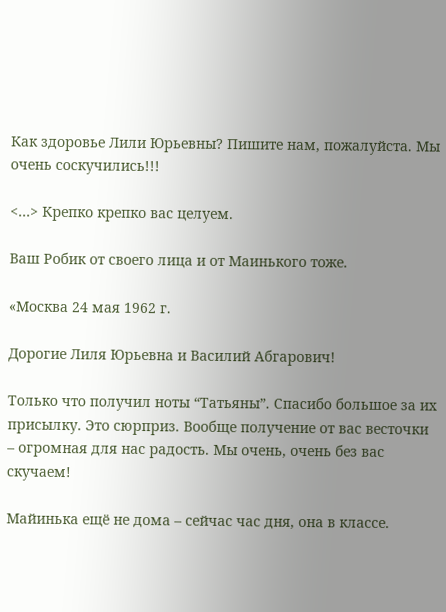Как здоровье Лили Юрьевны? Пишите нам, пожалуйста. Мы очень соскучились!!!

<…> Крепко крепко вас целуем.

Ваш Робик от своего лица и от Маинького тоже.

«Москва 24 мая 1962 г.

Дорогие Лиля Юрьевна и Василий Абгарович!

Только что получил ноты “Татьяны”. Спасибо большое за их присылку. Это сюрприз. Вообще получение от вас весточки – огромная для нас радость. Мы очень, очень без вас скучаем!

Майинька ещё не дома – сейчас час дня, она в классе.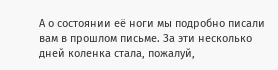А о состоянии её ноги мы подробно писали вам в прошлом письме. За эти несколько дней коленка стала, пожалуй,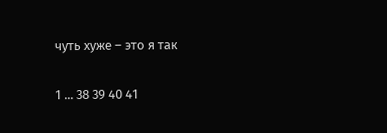чуть хуже – это я так

1 ... 38 39 40 41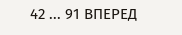42 ... 91 ВПЕРЕД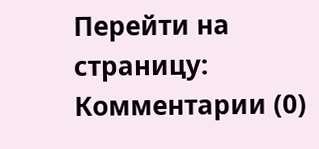Перейти на страницу:
Комментарии (0)